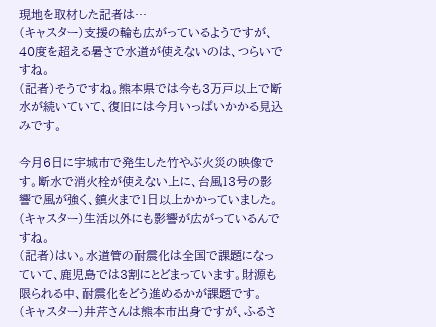現地を取材した記者は…
(キャスター)支援の輪も広がっているようですが、40度を超える暑さで水道が使えないのは、つらいですね。
(記者)そうですね。熊本県では今も3万戸以上で断水が続いていて、復旧には今月いっぱいかかる見込みです。

今月6日に宇城市で発生した竹やぶ火災の映像です。断水で消火栓が使えない上に、台風13号の影響で風が強く、鎮火まで1日以上かかっていました。
(キャスター)生活以外にも影響が広がっているんですね。
(記者)はい。水道管の耐震化は全国で課題になっていて、鹿児島では3割にとどまっています。財源も限られる中、耐震化をどう進めるかが課題です。
(キャスター)井芹さんは熊本市出身ですが、ふるさ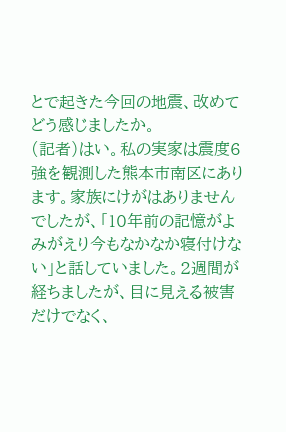とで起きた今回の地震、改めてどう感じましたか。
(記者)はい。私の実家は震度6強を観測した熊本市南区にあります。家族にけがはありませんでしたが、「10年前の記憶がよみがえり今もなかなか寝付けない」と話していました。2週間が経ちましたが、目に見える被害だけでなく、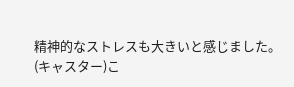精神的なストレスも大きいと感じました。
(キャスター)こ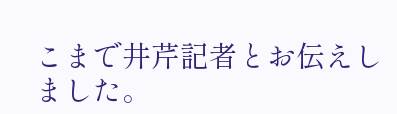こまで井芹記者とお伝えしました。